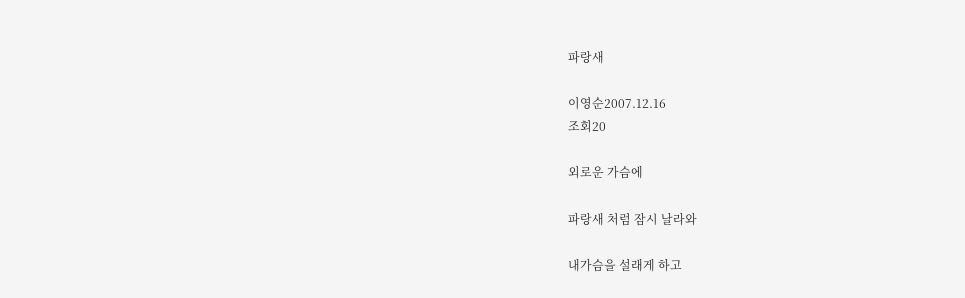파랑새

이영순2007.12.16
조회20

외로운 가슴에

파랑새 처럼 잠시 날라와

내가슴을 설래게 하고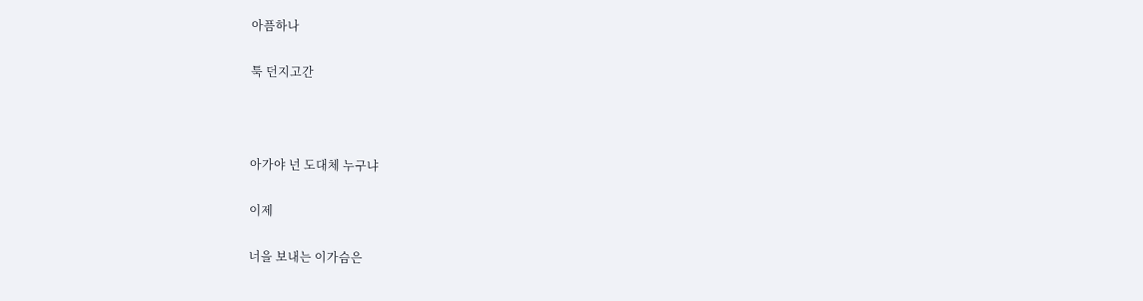아픔하나

툭 던지고간



아가야 넌 도대체 누구냐

이제

너을 보내는 이가슴은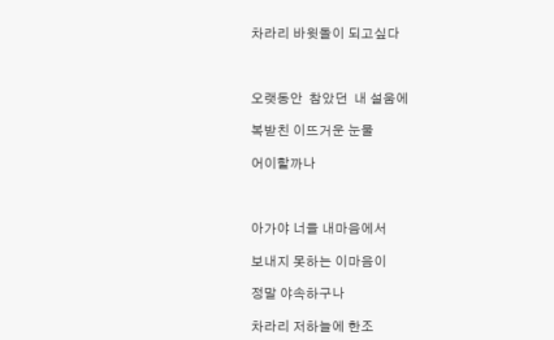차라리 바윗돌이 되고싶다



오랫동안  참았던  내 설움에

복받친 이뜨거운 눈물

어이할까나



아가야 너을 내마음에서

보내지 못하는 이마음이

정말 야속하구나

차라리 저하늘에 한조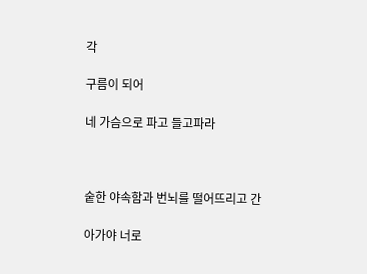각

구름이 되어

네 가슴으로 파고 들고파라



숱한 야속함과 번뇌를 떨어뜨리고 간

아가야 너로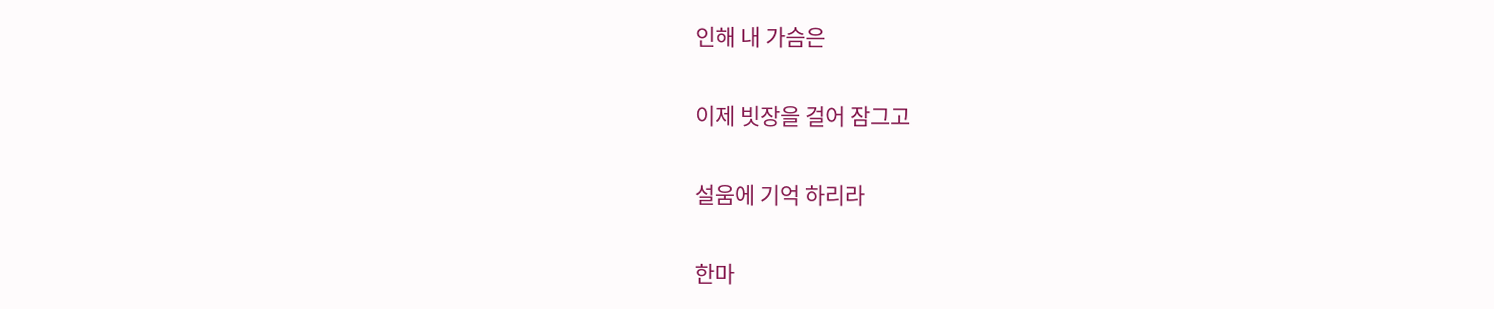인해 내 가슴은

이제 빗장을 걸어 잠그고

설움에 기억 하리라

한마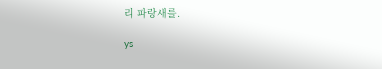리 파랑새를.

ys